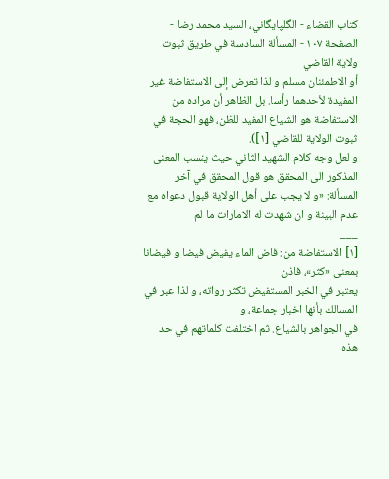كتاب القضاء - الگلپايگاني، السيد محمد رضا - الصفحة ١٠٧ - المسألة السادسة في طريق ثبوت ولاية القاضي
أو الاطمئنان مسلم و لذا تعرض إلى الاستفاضة غير المفيدة لأحدهما رأسا. بل الظاهر أن مراده من الاستفاضة هو الشياع المفيد للظن، فهو الحجة في ثبوت الولاية للقاضي [١]).
و لعل وجه كلام الشهيد الثاني حيث ينسب المعنى المذكور الى المحقق هو قول المحقق في آخر المسألة: «و لا يجب على أهل الولاية قبول دعواه مع عدم البينة و ان شهدت له الامارات ما لم
___
[١] الاستفاضة من: فاض الماء يفيض فيضا و فيضانا بمعنى «كثر»، فاذن
يعتبر في الخبر المستفيض تكثر رواته، و لذا عبر في المسالك بأنها اخبار جماعة، و
في الجواهر بالشياع. ثم اختلفت كلماتهم في حد هذه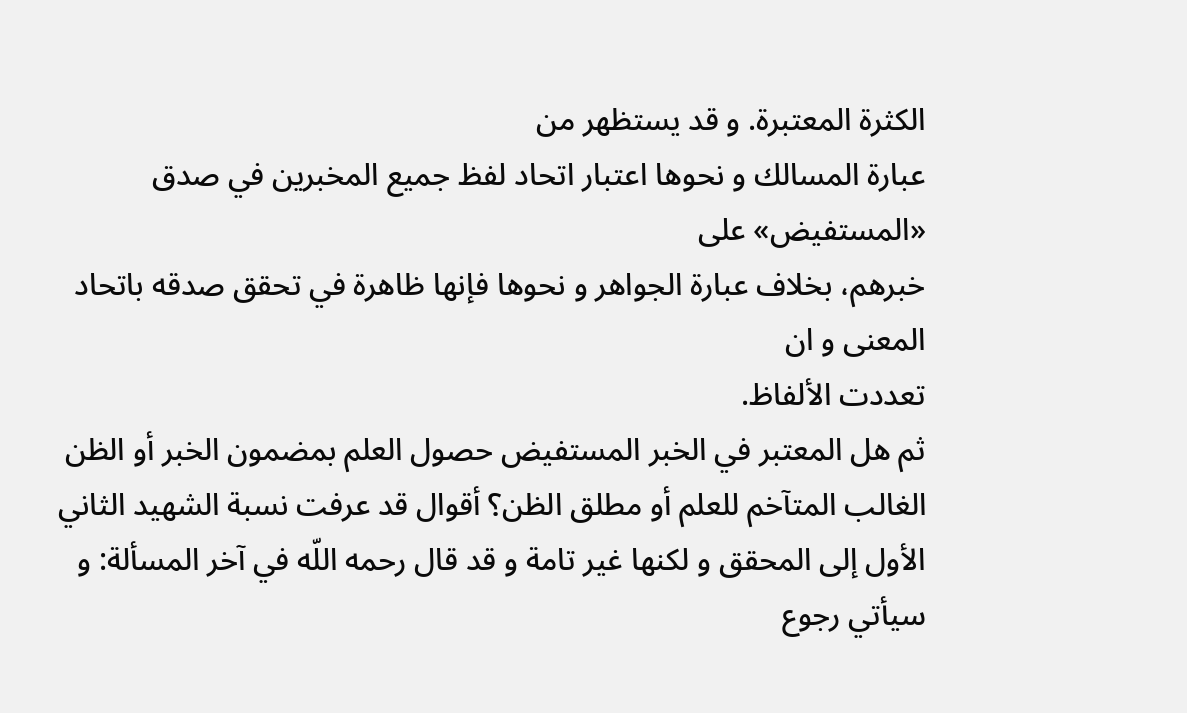الكثرة المعتبرة. و قد يستظهر من
عبارة المسالك و نحوها اعتبار اتحاد لفظ جميع المخبرين في صدق «المستفيض» على
خبرهم، بخلاف عبارة الجواهر و نحوها فإنها ظاهرة في تحقق صدقه باتحاد المعنى و ان
تعددت الألفاظ.
ثم هل المعتبر في الخبر المستفيض حصول العلم بمضمون الخبر أو الظن الغالب المتآخم للعلم أو مطلق الظن؟ أقوال قد عرفت نسبة الشهيد الثاني الأول إلى المحقق و لكنها غير تامة و قد قال رحمه اللّه في آخر المسألة: و سيأتي رجوع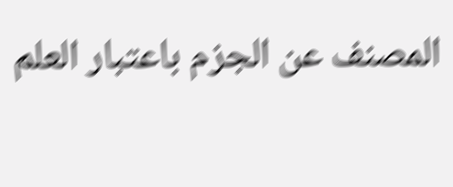المصنف عن الجزم باعتبار العلم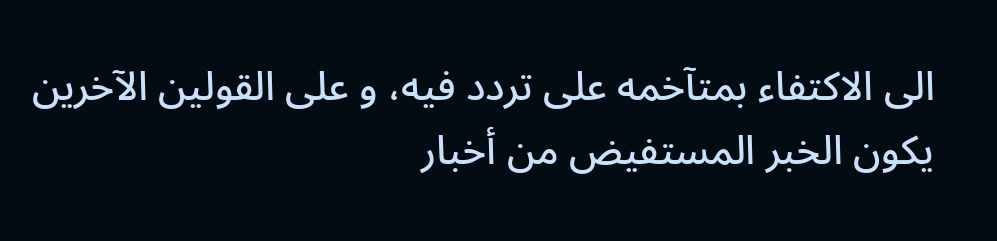الى الاكتفاء بمتآخمه على تردد فيه، و على القولين الآخرين يكون الخبر المستفيض من أخبار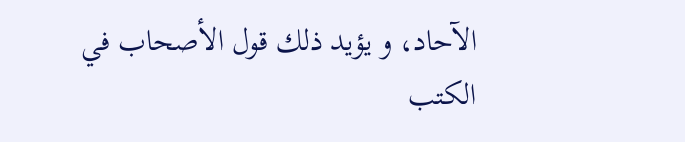الآحاد، و يؤيد ذلك قول الأصحاب في الكتب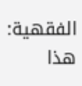الفقهية: هذا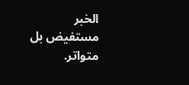الخبر مستفيض بل متواتر.